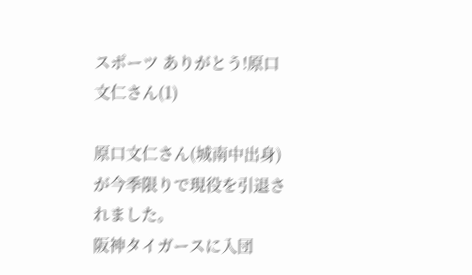スポーツ ありがとう!原口文仁さん(1)

原口文仁さん(城南中出身)が今季限りで現役を引退されました。
阪神タイガースに入団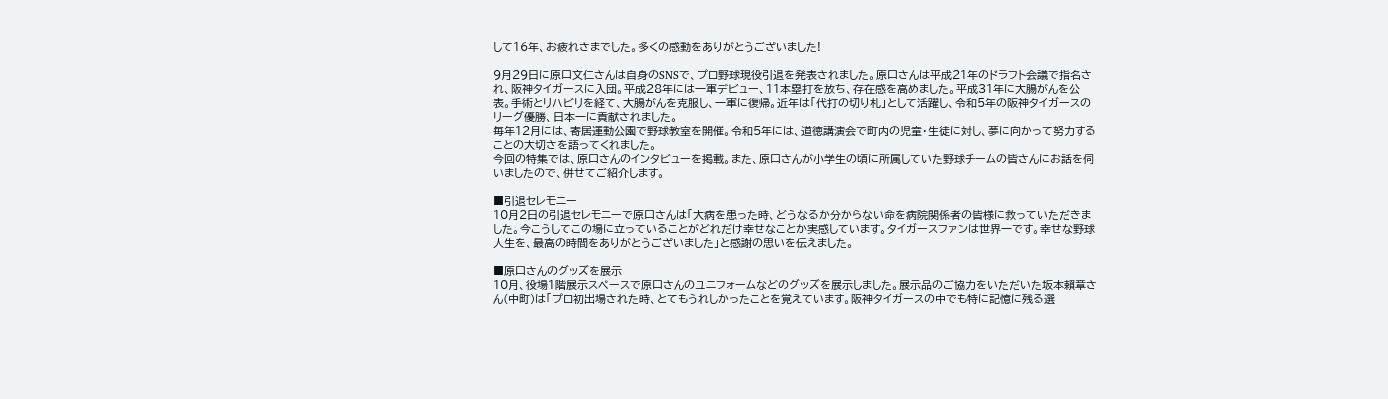して16年、お疲れさまでした。多くの感動をありがとうございました!

9月29日に原口文仁さんは自身のSNSで、プロ野球現役引退を発表されました。原口さんは平成21年のドラフト会議で指名され、阪神タイガースに入団。平成28年には一軍デビュー、11本塁打を放ち、存在感を高めました。平成31年に大腸がんを公表。手術とリハビリを経て、大腸がんを克服し、一軍に復帰。近年は「代打の切り札」として活躍し、令和5年の阪神タイガースのリーグ優勝、日本一に貢献されました。
毎年12月には、寄居運動公園で野球教室を開催。令和5年には、道徳講演会で町内の児童・生徒に対し、夢に向かって努力することの大切さを語ってくれました。
今回の特集では、原口さんのインタビューを掲載。また、原口さんが小学生の頃に所属していた野球チームの皆さんにお話を伺いましたので、併せてご紹介します。

■引退セレモニー
10月2日の引退セレモニーで原口さんは「大病を患った時、どうなるか分からない命を病院関係者の皆様に救っていただきました。今こうしてこの場に立っていることがどれだけ幸せなことか実感しています。タイガースファンは世界一です。幸せな野球人生を、最高の時間をありがとうございました」と感謝の思いを伝えました。

■原口さんのグッズを展示
10月、役場1階展示スペースで原口さんのユニフォームなどのグッズを展示しました。展示品のご協力をいただいた坂本賴章さん(中町)は「プロ初出場された時、とてもうれしかったことを覚えています。阪神タイガースの中でも特に記憶に残る選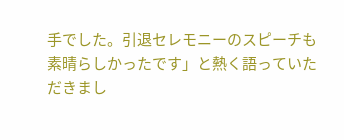手でした。引退セレモニーのスピーチも素晴らしかったです」と熱く語っていただきまし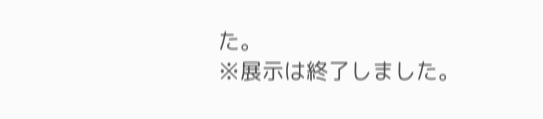た。
※展示は終了しました。